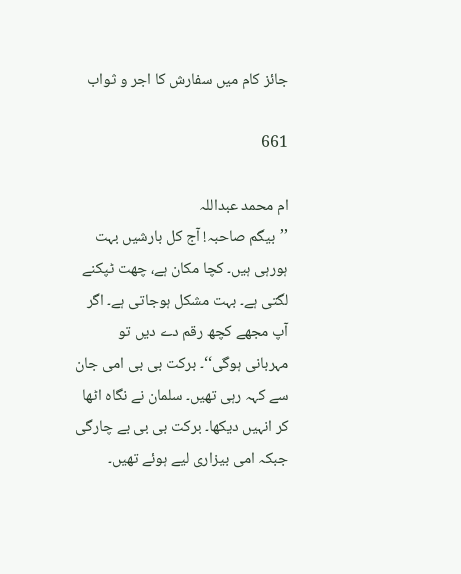جائز کام میں سفارش کا اجر و ثواب

661

ام محمد عبداللہ
’’بیگم صاحبہ! آج کل بارشیں بہت ہورہی ہیں۔ کچا مکان ہے، چھت ٹپکنے لگتی ہے۔ بہت مشکل ہوجاتی ہے۔ اگر آپ مجھے کچھ رقم دے دیں تو مہربانی ہوگی‘‘۔ برکت بی بی امی جان سے کہہ رہی تھیں۔ سلمان نے نگاہ اٹھا کر انہیں دیکھا۔ برکت بی بی بے چارگی جبکہ امی بیزاری لیے ہوئے تھیں۔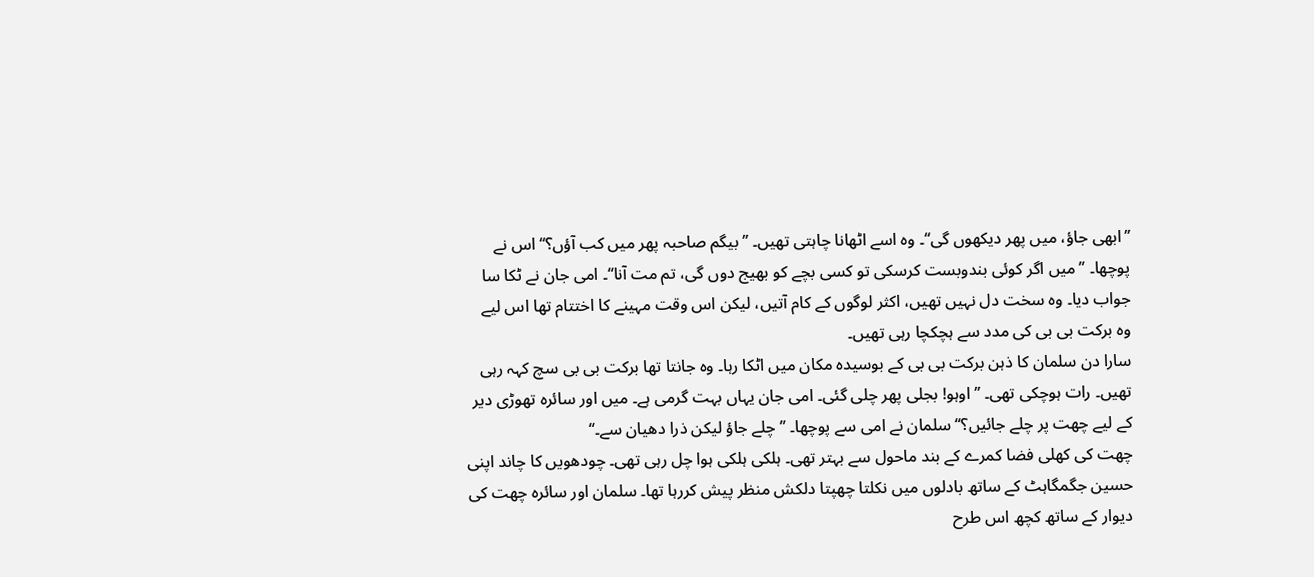’’ابھی جاؤ، میں پھر دیکھوں گی‘‘۔ وہ اسے اٹھانا چاہتی تھیں۔ ’’بیگم صاحبہ پھر میں کب آؤں؟‘‘ اس نے پوچھا۔ ’’میں اگر کوئی بندوبست کرسکی تو کسی بچے کو بھیج دوں گی، تم مت آنا‘‘۔ امی جان نے ٹکا سا جواب دیا۔ وہ سخت دل نہیں تھیں، اکثر لوگوں کے کام آتیں، لیکن اس وقت مہینے کا اختتام تھا اس لیے وہ برکت بی بی کی مدد سے ہچکچا رہی تھیں۔
سارا دن سلمان کا ذہن برکت بی بی کے بوسیدہ مکان میں اٹکا رہا۔ وہ جانتا تھا برکت بی بی سچ کہہ رہی تھیں۔ رات ہوچکی تھی۔ ’’اوہو! بجلی پھر چلی گئی۔ امی جان یہاں بہت گرمی ہے۔ میں اور سائرہ تھوڑی دیر کے لیے چھت پر چلے جائیں؟‘‘ سلمان نے امی سے پوچھا۔ ’’چلے جاؤ لیکن ذرا دھیان سے۔‘‘
چھت کی کھلی فضا کمرے کے بند ماحول سے بہتر تھی۔ ہلکی ہلکی ہوا چل رہی تھی۔ چودھویں کا چاند اپنی حسین جگمگاہٹ کے ساتھ بادلوں میں نکلتا چھپتا دلکش منظر پیش کررہا تھا۔ سلمان اور سائرہ چھت کی دیوار کے ساتھ کچھ اس طرح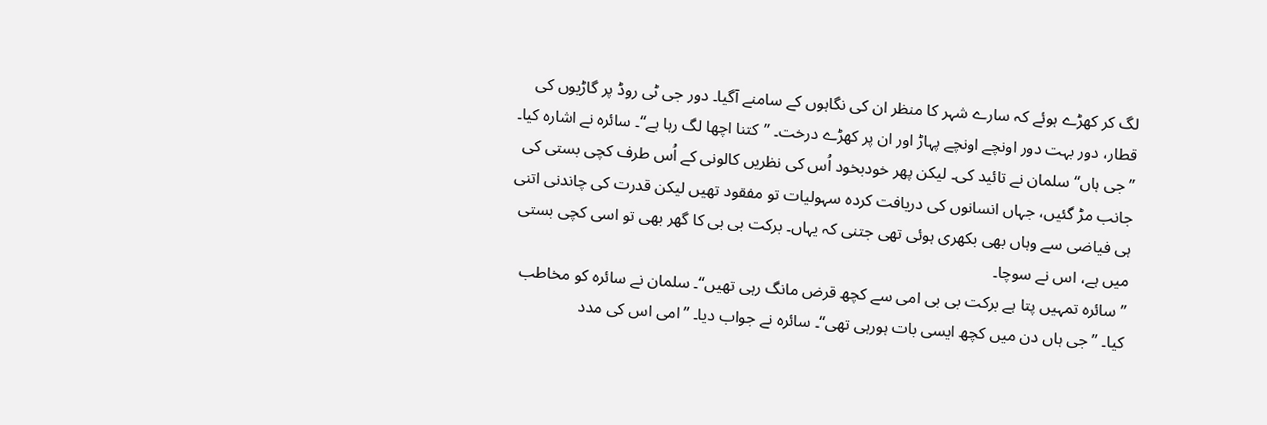لگ کر کھڑے ہوئے کہ سارے شہر کا منظر ان کی نگاہوں کے سامنے آگیا۔ دور جی ٹی روڈ پر گاڑیوں کی قطار، دور بہت دور اونچے اونچے پہاڑ اور ان پر کھڑے درخت۔ ’’کتنا اچھا لگ رہا ہے‘‘۔ سائرہ نے اشارہ کیا۔ ’’جی ہاں‘‘ سلمان نے تائید کی۔ لیکن پھر خودبخود اُس کی نظریں کالونی کے اُس طرف کچی بستی کی جانب مڑ گئیں، جہاں انسانوں کی دریافت کردہ سہولیات تو مفقود تھیں لیکن قدرت کی چاندنی اتنی ہی فیاضی سے وہاں بھی بکھری ہوئی تھی جتنی کہ یہاں۔ برکت بی بی کا گھر بھی تو اسی کچی بستی میں ہے، اس نے سوچا۔
’’سائرہ تمہیں پتا ہے برکت بی بی امی سے کچھ قرض مانگ رہی تھیں‘‘۔ سلمان نے سائرہ کو مخاطب کیا۔ ’’جی ہاں دن میں کچھ ایسی بات ہورہی تھی‘‘۔ سائرہ نے جواب دیا۔ ’’امی اس کی مدد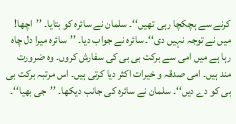کرنے سے ہچکچا رہی تھیں‘‘۔ سلمان نے سائرہ کو بتایا۔ ’’اچھا! میں نے توجہ نہیں دی‘‘۔ سائرہ نے جواب دیا۔ ’’سائرہ میرا دل چاہ رہا ہے میں امی سے برکت بی بی کی سفارش کروں۔ وہ ضرورت مند ہیں۔ امی صدقہ و خیرات اکثر دیا کرتی ہیں۔ اس مرتبہ برکت بی بی کو دے دیں‘‘۔ سلمان نے سائرہ کی جانب دیکھا۔ ’’جی بھیا‘‘۔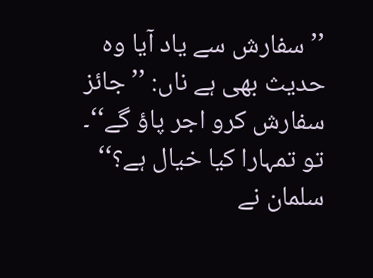’’سفارش سے یاد آیا وہ حدیث بھی ہے ناں: ’’جائز سفارش کرو اجر پاؤ گے‘‘۔ تو تمہارا کیا خیال ہے؟‘‘ سلمان نے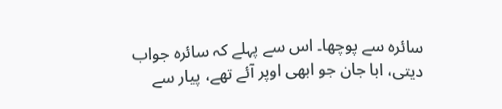سائرہ سے پوچھا۔ اس سے پہلے کہ سائرہ جواب دیتی، ابا جان جو ابھی اوپر آئے تھے، پیار سے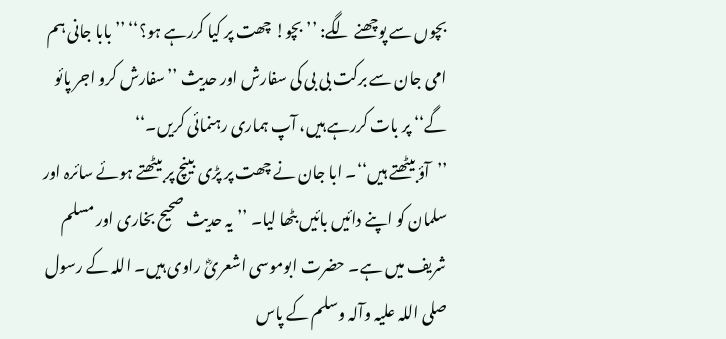بچوں سے پوچھنے لگے: ’’بچو! چھت پر کیا کررہے ہو؟‘‘ ’’بابا جانی ہم امی جان سے برکت بی بی کی سفارش اور حدیث ’’سفارش کرو اجر پائو گے‘‘ پر بات کررہے ہیں، آپ ہماری رہنمائی کریں۔‘‘
’’آؤ بیٹھتے ہیں‘‘۔ ابا جان نے چھت پر پڑی بینچ پر بیٹھتے ہوئے سائرہ اور سلمان کو اپنے دائیں بائیں بٹھا لیا۔ ’’یہ حدیث صحیح بخاری اور مسلم شریف میں ہے۔ حضرت ابوموسی اشعریؓ راوی ہیں۔ اللہ کے رسول صلی اللہ علیہ وآلہ وسلم کے پاس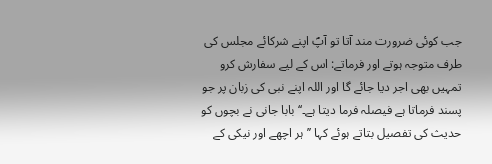جب کوئی ضرورت مند آتا تو آپؐ اپنے شرکائے مجلس کی طرف متوجہ ہوتے اور فرماتے: اس کے لیے سفارش کرو تمہیں بھی اجر دیا جائے گا اور اللہ اپنے نبی کی زبان پر جو پسند فرماتا ہے فیصلہ فرما دیتا ہے۔‘‘ بابا جانی نے بچوں کو حدیث کی تفصیل بتاتے ہوئے کہا ’’ہر اچھے اور نیکی کے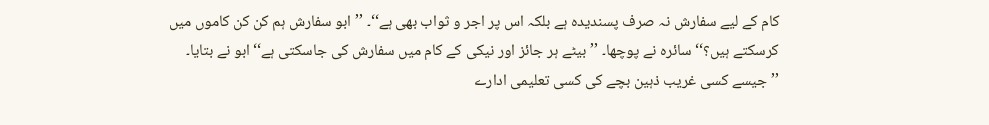کام کے لیے سفارش نہ صرف پسندیدہ ہے بلکہ اس پر اجر و ثواب بھی ہے‘‘۔ ’’ابو سفارش ہم کن کن کاموں میں کرسکتے ہیں؟‘‘ سائرہ نے پوچھا۔ ’’بیٹے ہر جائز اور نیکی کے کام میں سفارش کی جاسکتی ہے‘‘ ابو نے بتایا۔
’’جیسے کسی غریب ذہین بچے کی کسی تعلیمی ادارے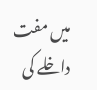میں مفت داخلے کی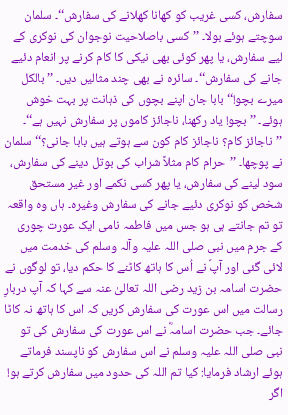سفارش، کسی غریب کو کھانا کھلانے کی سفارش‘‘۔ سلمان سوچتے ہوئے بولا۔ ’’کسی باصلاحیت نوجوان کی نوکری کے لیے سفارش، یا پھر کوئی بھی نیکی کا کام کرنے پر انعام دئیے جانے کی سفارش‘‘۔ سائرہ نے بھی چند مثالیں دیں۔ ’’بالکل میرے بچو!‘‘ بابا جان اپنے بچوں کی ذہانت پر بہت خوش ہوئے۔ ’’بچو! یاد رکھنا، ناجائز کاموں پر سفارش نہیں ہے‘‘۔ ’’ناجائز کام؟ ناجائز کام کون سے ہوتے ہیں بابا جانی؟‘‘ سلمان نے پوچھا۔ ’’حرام کام مثلاً شراب کی بوتل دینے کی سفارش، سود لینے کی سفارش، یا پھر کسی نکمے اور غیر مستحق شخص کو نوکری دئیے جانے کی سفارش وغیرہ۔ ہاں وہ واقعہ تو تم جانتے ہی ہو جس میں فاطمہ نامی ایک عورت چوری کے جرم میں نبی صلی اللہ علیہ وآلہ وسلم کی خدمت میں لائی گئی اور آپؐ نے اُس کا ہاتھ کاٹنے کا حکم دیا، تو لوگوں نے حضرت اسامہ بن زید رضی اللہ تعالیٰ عنہ سے کہا کہ آپ دربارِ رسالت میں اس عورت کی سفارش کریں کہ اس کا ہاتھ نہ کاٹا جائے۔ جب حضرت اسامہؓ نے اس عورت کی سفارش کی تو نبی صلی اللہ علیہ وسلم نے اس سفارش کو ناپسند فرماتے ہوئے ارشاد فرمایا: کیا تم اللہ کی حدود میں سفارش کرتے ہو! اگر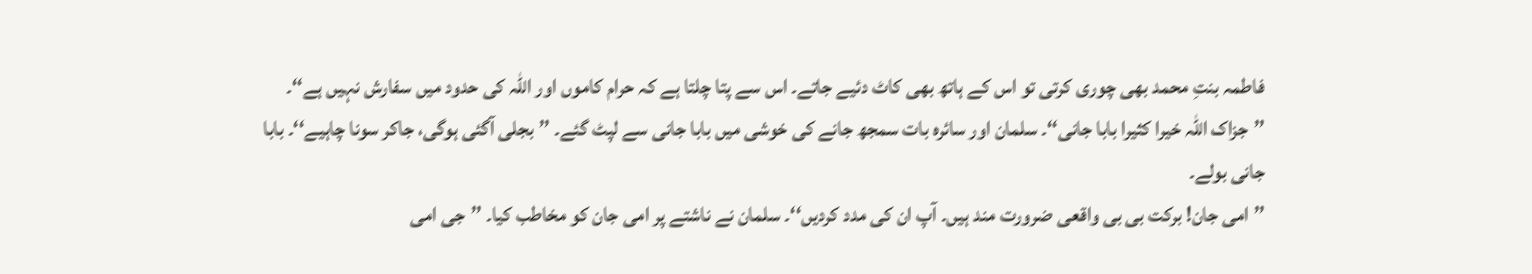فاطمہ بنتِ محمد بھی چوری کرتی تو اس کے ہاتھ بھی کاٹ دئیے جاتے۔ اس سے پتا چلتا ہے کہ حرام کاموں اور اللہ کی حدود میں سفارش نہیں ہے‘‘۔ ’’جزاک اللہ خیرا کثیرا بابا جانی‘‘۔ سلمان اور سائرہ بات سمجھ جانے کی خوشی میں بابا جانی سے لپٹ گئے۔ ’’بجلی آگئی ہوگی، جاکر سونا چاہیے‘‘۔ بابا جانی بولے۔
’’امی جان! برکت بی بی واقعی ضرورت مند ہیں۔ آپ ان کی مدد کردیں‘‘۔ سلمان نے ناشتے پر امی جان کو مخاطب کیا۔ ’’جی امی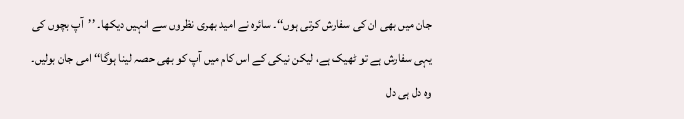جان میں بھی ان کی سفارش کرتی ہوں‘‘۔ سائرہ نے امید بھری نظروں سے انہیں دیکھا۔ ’’آپ بچوں کی یہی سفارش ہے تو ٹھیک ہے، لیکن نیکی کے اس کام میں آپ کو بھی حصہ لینا ہوگا‘‘ امی جان بولیں۔ وہ دل ہی دل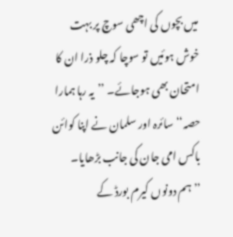میں بچوں کی اچھی سوچ پر بہت خوش ہوئیں تو سوچا کہ چلو ذرا ان کا امتحان بھی ہوجائے۔ ’’یہ رہا ہمارا حصہ‘‘ سائرہ اور سلمان نے اپنا کوائن باکس امی جان کی جانب بڑھایا۔ ’’ہم دونوں کیرم بورڈ کے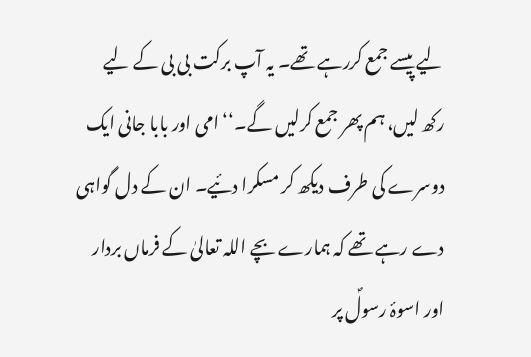لیے پیسے جمع کررہے تھے۔ یہ آپ برکت بی بی کے لیے رکھ لیں، ہم پھر جمع کرلیں گے۔‘‘امی اور بابا جانی ایک دوسرے کی طرف دیکھ کر مسکرا دئیے۔ ان کے دل گواہی دے رہے تھے کہ ہمارے بچے اللہ تعالیٰ کے فرماں بردار اور اسوۂ رسولؐ پر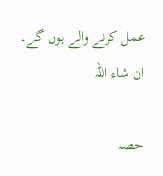عمل کرنے والے ہوں گے۔ ان شاء اللہ

حصہ